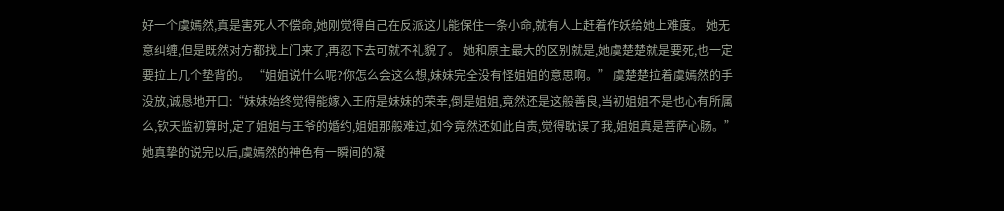好一个虞嫣然,真是害死人不偿命,她刚觉得自己在反派这儿能保住一条小命,就有人上赶着作妖给她上难度。 她无意纠缠,但是既然对方都找上门来了,再忍下去可就不礼貌了。 她和原主最大的区别就是,她虞楚楚就是要死,也一定要拉上几个垫背的。 “姐姐说什么呢?你怎么会这么想,妹妹完全没有怪姐姐的意思啊。” 虞楚楚拉着虞嫣然的手没放,诚恳地开口:“妹妹始终觉得能嫁入王府是妹妹的荣幸,倒是姐姐,竟然还是这般善良,当初姐姐不是也心有所属么,钦天监初算时,定了姐姐与王爷的婚约,姐姐那般难过,如今竟然还如此自责,觉得耽误了我,姐姐真是菩萨心肠。” 她真挚的说完以后,虞嫣然的神色有一瞬间的凝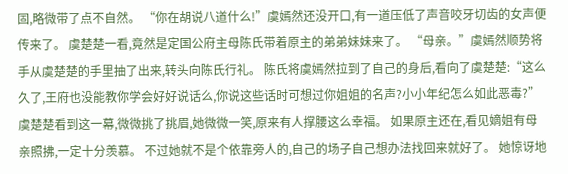固,略微带了点不自然。 “你在胡说八道什么!”虞嫣然还没开口,有一道压低了声音咬牙切齿的女声便传来了。 虞楚楚一看,竟然是定国公府主母陈氏带着原主的弟弟妹妹来了。 “母亲。”虞嫣然顺势将手从虞楚楚的手里抽了出来,转头向陈氏行礼。 陈氏将虞嫣然拉到了自己的身后,看向了虞楚楚:“这么久了,王府也没能教你学会好好说话么,你说这些话时可想过你姐姐的名声?小小年纪怎么如此恶毒?” 虞楚楚看到这一幕,微微挑了挑眉,她微微一笑,原来有人撑腰这么幸福。 如果原主还在,看见嫡姐有母亲照拂,一定十分羡慕。 不过她就不是个依靠旁人的,自己的场子自己想办法找回来就好了。 她惊讶地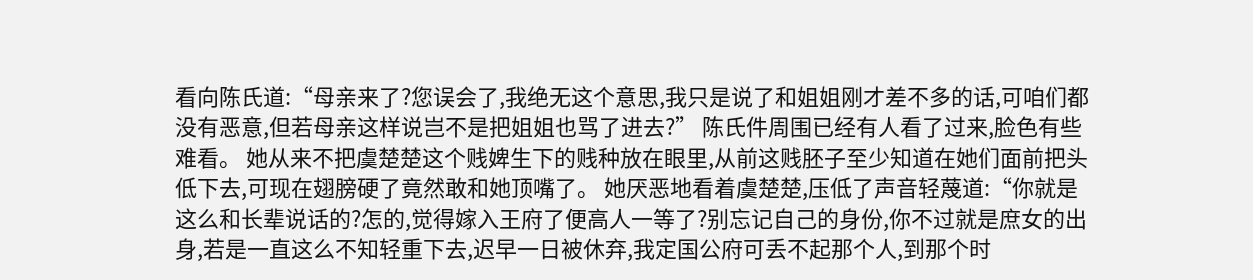看向陈氏道:“母亲来了?您误会了,我绝无这个意思,我只是说了和姐姐刚才差不多的话,可咱们都没有恶意,但若母亲这样说岂不是把姐姐也骂了进去?” 陈氏件周围已经有人看了过来,脸色有些难看。 她从来不把虞楚楚这个贱婢生下的贱种放在眼里,从前这贱胚子至少知道在她们面前把头低下去,可现在翅膀硬了竟然敢和她顶嘴了。 她厌恶地看着虞楚楚,压低了声音轻蔑道:“你就是这么和长辈说话的?怎的,觉得嫁入王府了便高人一等了?别忘记自己的身份,你不过就是庶女的出身,若是一直这么不知轻重下去,迟早一日被休弃,我定国公府可丢不起那个人,到那个时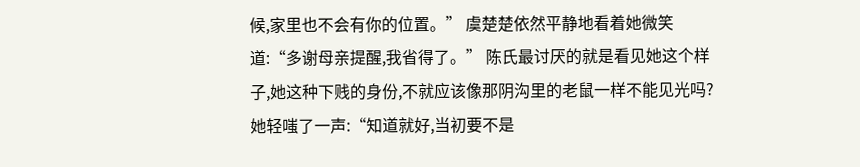候,家里也不会有你的位置。” 虞楚楚依然平静地看着她微笑道:“多谢母亲提醒,我省得了。” 陈氏最讨厌的就是看见她这个样子,她这种下贱的身份,不就应该像那阴沟里的老鼠一样不能见光吗? 她轻嗤了一声:“知道就好,当初要不是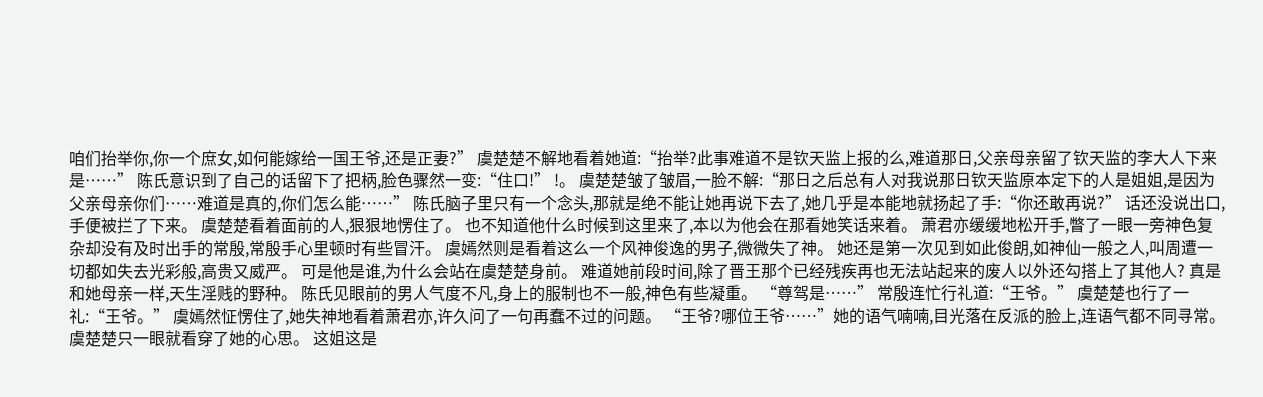咱们抬举你,你一个庶女,如何能嫁给一国王爷,还是正妻?” 虞楚楚不解地看着她道:“抬举?此事难道不是钦天监上报的么,难道那日,父亲母亲留了钦天监的李大人下来是……” 陈氏意识到了自己的话留下了把柄,脸色骤然一变:“住口!” !。 虞楚楚皱了皱眉,一脸不解:“那日之后总有人对我说那日钦天监原本定下的人是姐姐,是因为父亲母亲你们……难道是真的,你们怎么能……” 陈氏脑子里只有一个念头,那就是绝不能让她再说下去了,她几乎是本能地就扬起了手:“你还敢再说?” 话还没说出口,手便被拦了下来。 虞楚楚看着面前的人,狠狠地愣住了。 也不知道他什么时候到这里来了,本以为他会在那看她笑话来着。 萧君亦缓缓地松开手,瞥了一眼一旁神色复杂却没有及时出手的常殷,常殷手心里顿时有些冒汗。 虞嫣然则是看着这么一个风神俊逸的男子,微微失了神。 她还是第一次见到如此俊朗,如神仙一般之人,叫周遭一切都如失去光彩般,高贵又威严。 可是他是谁,为什么会站在虞楚楚身前。 难道她前段时间,除了晋王那个已经残疾再也无法站起来的废人以外还勾搭上了其他人? 真是和她母亲一样,天生淫贱的野种。 陈氏见眼前的男人气度不凡,身上的服制也不一般,神色有些凝重。 “尊驾是……” 常殷连忙行礼道:“王爷。” 虞楚楚也行了一礼:“王爷。” 虞嫣然怔愣住了,她失神地看着萧君亦,许久问了一句再蠢不过的问题。 “王爷?哪位王爷……”她的语气喃喃,目光落在反派的脸上,连语气都不同寻常。 虞楚楚只一眼就看穿了她的心思。 这姐这是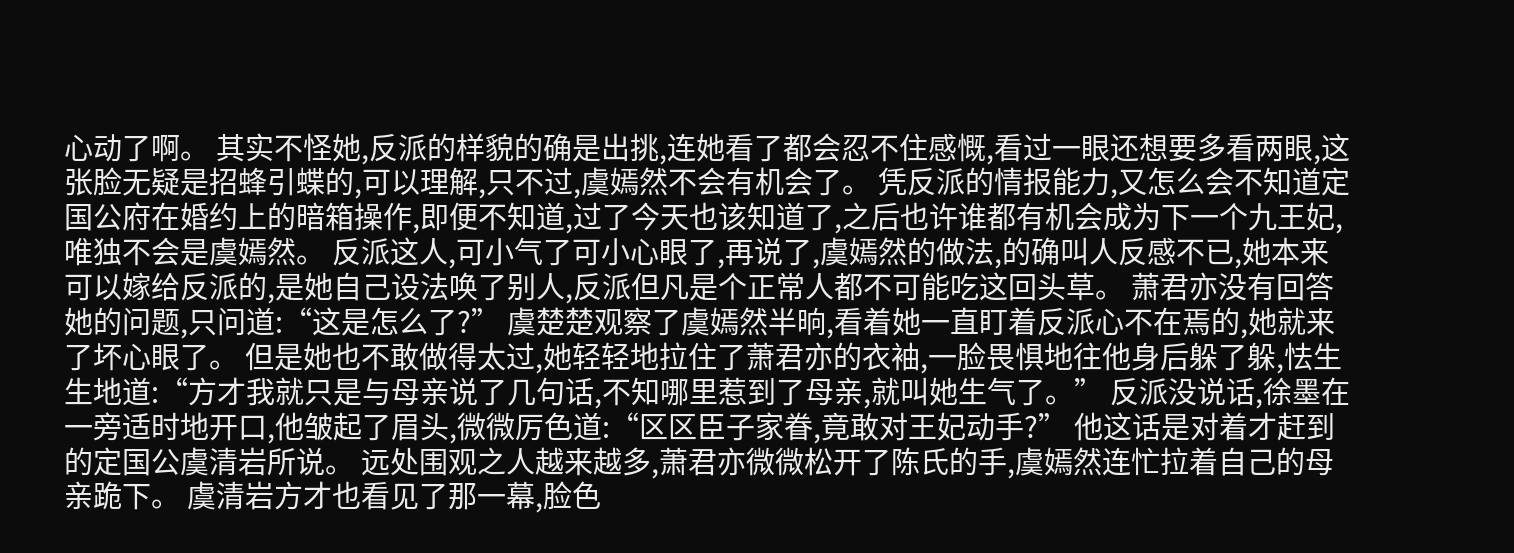心动了啊。 其实不怪她,反派的样貌的确是出挑,连她看了都会忍不住感慨,看过一眼还想要多看两眼,这张脸无疑是招蜂引蝶的,可以理解,只不过,虞嫣然不会有机会了。 凭反派的情报能力,又怎么会不知道定国公府在婚约上的暗箱操作,即便不知道,过了今天也该知道了,之后也许谁都有机会成为下一个九王妃,唯独不会是虞嫣然。 反派这人,可小气了可小心眼了,再说了,虞嫣然的做法,的确叫人反感不已,她本来可以嫁给反派的,是她自己设法唤了别人,反派但凡是个正常人都不可能吃这回头草。 萧君亦没有回答她的问题,只问道:“这是怎么了?” 虞楚楚观察了虞嫣然半晌,看着她一直盯着反派心不在焉的,她就来了坏心眼了。 但是她也不敢做得太过,她轻轻地拉住了萧君亦的衣袖,一脸畏惧地往他身后躲了躲,怯生生地道:“方才我就只是与母亲说了几句话,不知哪里惹到了母亲,就叫她生气了。” 反派没说话,徐墨在一旁适时地开口,他皱起了眉头,微微厉色道:“区区臣子家眷,竟敢对王妃动手?” 他这话是对着才赶到的定国公虞清岩所说。 远处围观之人越来越多,萧君亦微微松开了陈氏的手,虞嫣然连忙拉着自己的母亲跪下。 虞清岩方才也看见了那一幕,脸色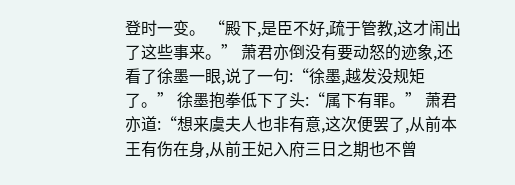登时一变。 “殿下,是臣不好,疏于管教,这才闹出了这些事来。” 萧君亦倒没有要动怒的迹象,还看了徐墨一眼,说了一句:“徐墨,越发没规矩了。” 徐墨抱拳低下了头:“属下有罪。” 萧君亦道:“想来虞夫人也非有意,这次便罢了,从前本王有伤在身,从前王妃入府三日之期也不曾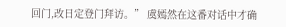回门,改日定登门拜访。” 虞嫣然在这番对话中才确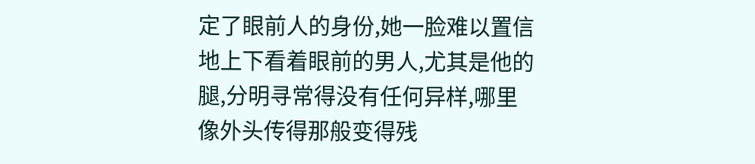定了眼前人的身份,她一脸难以置信地上下看着眼前的男人,尤其是他的腿,分明寻常得没有任何异样,哪里像外头传得那般变得残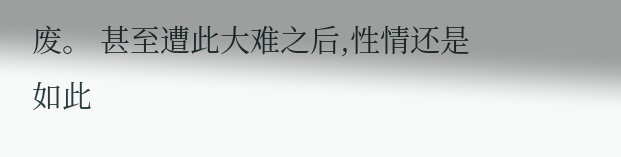废。 甚至遭此大难之后,性情还是如此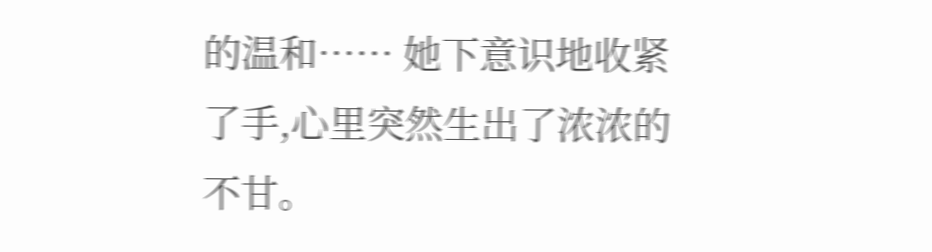的温和…… 她下意识地收紧了手,心里突然生出了浓浓的不甘。